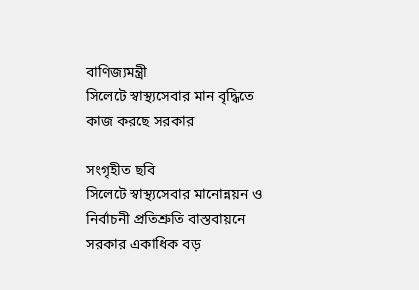বাণিজ্যমন্ত্রী
সিলেটে স্বাস্থ্যসেবার মান বৃদ্ধিতে কাজ করছে সরকার

সংগৃহীত ছবি
সিলেটে স্বাস্থ্যসেবার মানোন্নয়ন ও নির্বাচনী প্রতিশ্রুতি বাস্তবায়নে সরকার একাধিক বড়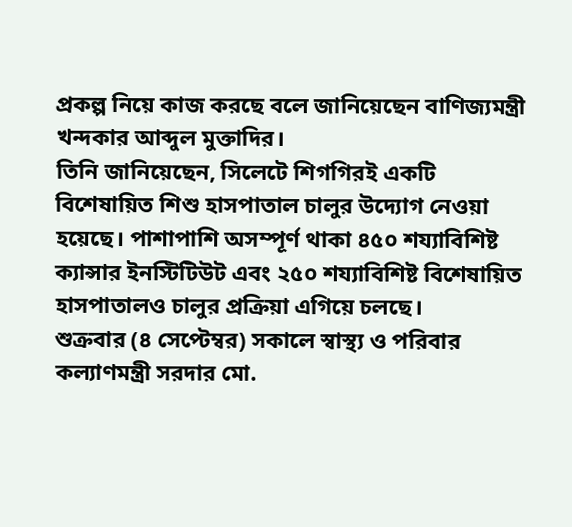প্রকল্প নিয়ে কাজ করছে বলে জানিয়েছেন বাণিজ্যমন্ত্রী খন্দকার আব্দুল মুক্তাদির।
তিনি জানিয়েছেন, সিলেটে শিগগিরই একটি বিশেষায়িত শিশু হাসপাতাল চালুর উদ্যোগ নেওয়া হয়েছে। পাশাপাশি অসম্পূর্ণ থাকা ৪৫০ শয্যাবিশিষ্ট ক্যান্সার ইনস্টিটিউট এবং ২৫০ শয্যাবিশিষ্ট বিশেষায়িত হাসপাতালও চালুর প্রক্রিয়া এগিয়ে চলছে।
শুক্রবার (৪ সেপ্টেম্বর) সকালে স্বাস্থ্য ও পরিবার কল্যাণমন্ত্রী সরদার মো.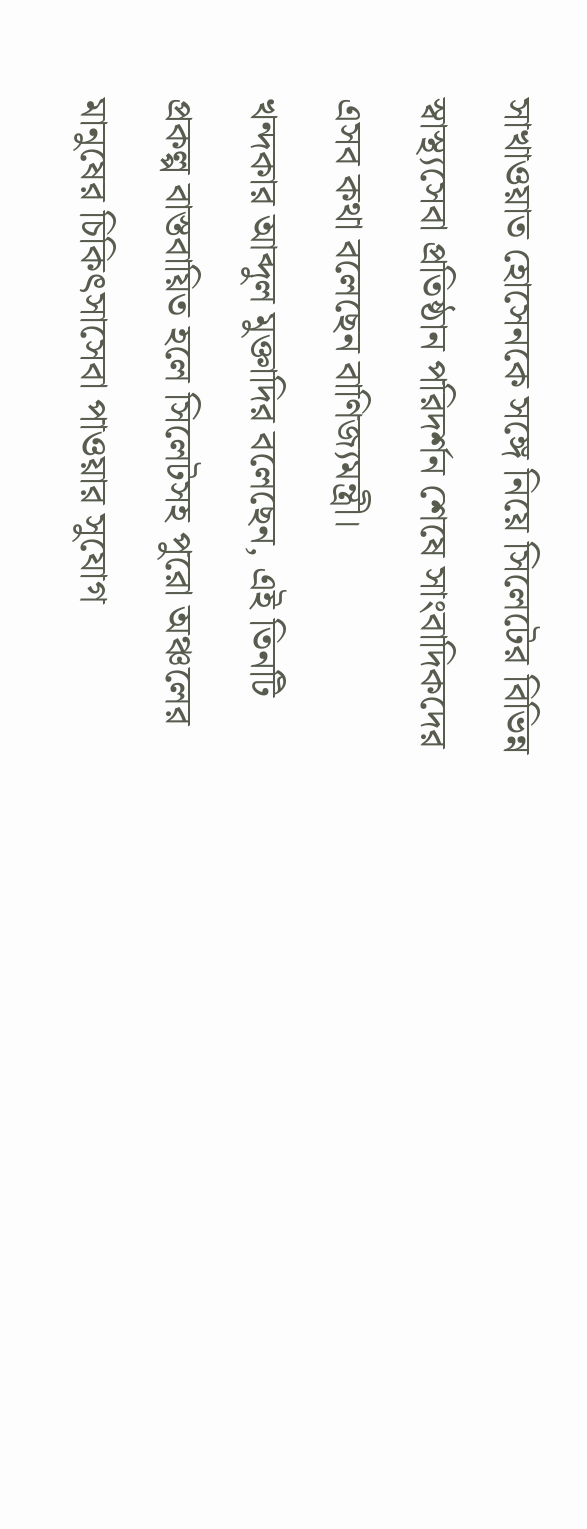সাখাওয়াত হোসেনকে সঙ্গে নিয়ে সিলেটের বিভিন্ন স্বাস্থ্যসেবা প্রতিষ্ঠান পরিদর্শন শেষে সাংবাদিকদের এসব কথা বলেছেন বাণিজ্যমন্ত্রী।
খন্দকার আব্দুল মুক্তাদির বলেছেন, এই তিনটি প্রকল্প বাস্তবায়িত হলে সিলেটসহ পুরো অঞ্চলের মানুষের চিকিৎসাসেবা পাওয়ার সুযোগ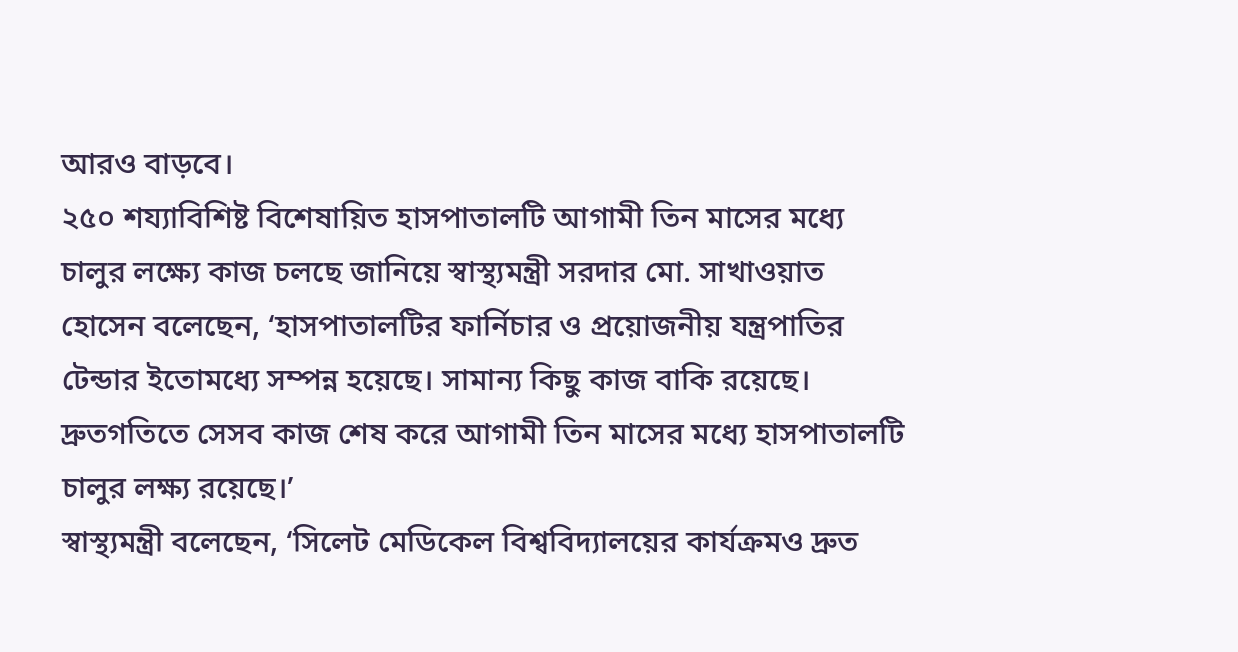আরও বাড়বে।
২৫০ শয্যাবিশিষ্ট বিশেষায়িত হাসপাতালটি আগামী তিন মাসের মধ্যে চালুর লক্ষ্যে কাজ চলছে জানিয়ে স্বাস্থ্যমন্ত্রী সরদার মো. সাখাওয়াত হোসেন বলেছেন, ‘হাসপাতালটির ফার্নিচার ও প্রয়োজনীয় যন্ত্রপাতির টেন্ডার ইতোমধ্যে সম্পন্ন হয়েছে। সামান্য কিছু কাজ বাকি রয়েছে। দ্রুতগতিতে সেসব কাজ শেষ করে আগামী তিন মাসের মধ্যে হাসপাতালটি চালুর লক্ষ্য রয়েছে।’
স্বাস্থ্যমন্ত্রী বলেছেন, ‘সিলেট মেডিকেল বিশ্ববিদ্যালয়ের কার্যক্রমও দ্রুত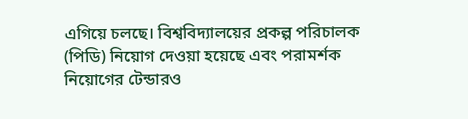এগিয়ে চলছে। বিশ্ববিদ্যালয়ের প্রকল্প পরিচালক (পিডি) নিয়োগ দেওয়া হয়েছে এবং পরামর্শক নিয়োগের টেন্ডারও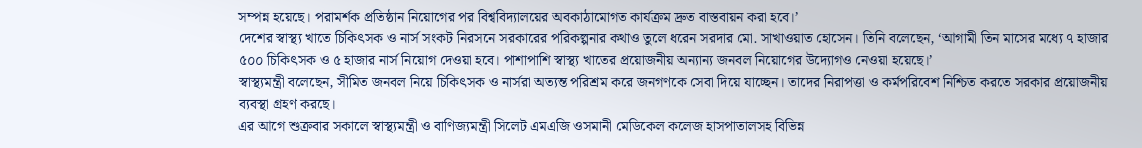সম্পন্ন হয়েছে। পরামর্শক প্রতিষ্ঠান নিয়োগের পর বিশ্ববিদ্যালয়ের অবকাঠামোগত কার্যক্রম দ্রুত বাস্তবায়ন করা হবে।’
দেশের স্বাস্থ্য খাতে চিকিৎসক ও নার্স সংকট নিরসনে সরকারের পরিকল্পনার কথাও তুলে ধরেন সরদার মো. সাখাওয়াত হোসেন। তিনি বলেছেন, ‘আগামী তিন মাসের মধ্যে ৭ হাজার ৫০০ চিকিৎসক ও ৫ হাজার নার্স নিয়োগ দেওয়া হবে। পাশাপাশি স্বাস্থ্য খাতের প্রয়োজনীয় অন্যান্য জনবল নিয়োগের উদ্যোগও নেওয়া হয়েছে।’
স্বাস্থ্যমন্ত্রী বলেছেন, সীমিত জনবল নিয়ে চিকিৎসক ও নার্সরা অত্যন্ত পরিশ্রম করে জনগণকে সেবা দিয়ে যাচ্ছেন। তাদের নিরাপত্তা ও কর্মপরিবেশ নিশ্চিত করতে সরকার প্রয়োজনীয় ব্যবস্থা গ্রহণ করছে।
এর আগে শুক্রবার সকালে স্বাস্থ্যমন্ত্রী ও বাণিজ্যমন্ত্রী সিলেট এমএজি ওসমানী মেডিকেল কলেজ হাসপাতালসহ বিভিন্ন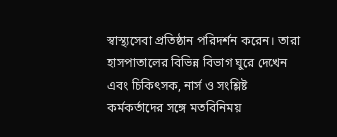স্বাস্থ্যসেবা প্রতিষ্ঠান পরিদর্শন করেন। তারা হাসপাতালের বিভিন্ন বিভাগ ঘুরে দেখেন এবং চিকিৎসক, নার্স ও সংশ্লিষ্ট কর্মকর্তাদের সঙ্গে মতবিনিময়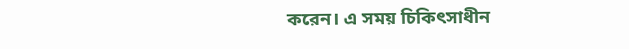করেন। এ সময় চিকিৎসাধীন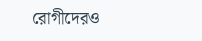রোগীদেরও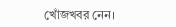খোঁজখবর নেন।